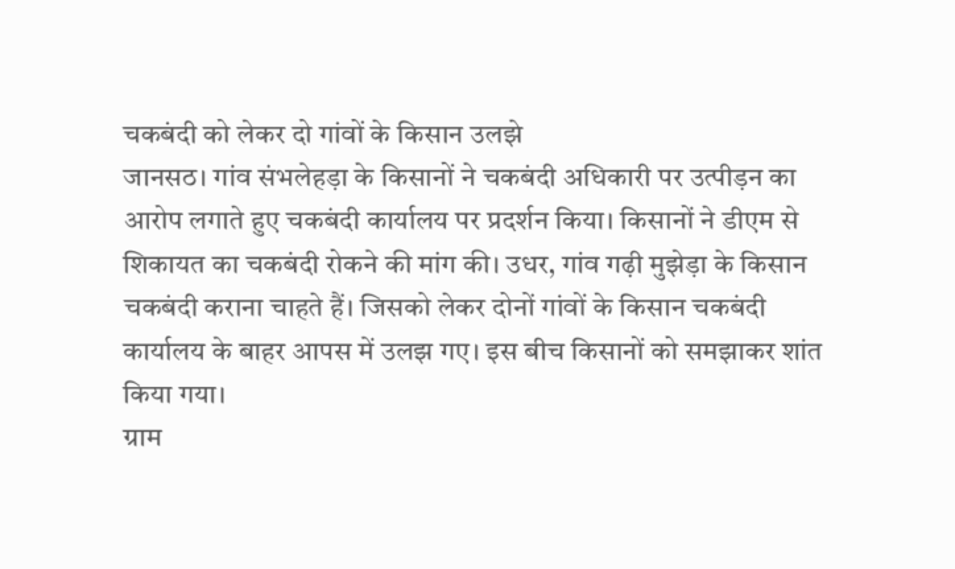चकबंदी को लेकर दो गांवों के किसान उलझे
जानसठ। गांव संभलेहड़ा के किसानों ने चकबंदी अधिकारी पर उत्पीड़न का आरोप लगाते हुए चकबंदी कार्यालय पर प्रदर्शन किया। किसानों ने डीएम से शिकायत का चकबंदी रोकने की मांग की। उधर, गांव गढ़ी मुझेड़ा के किसान चकबंदी कराना चाहते हैं। जिसको लेकर दोनों गांवों के किसान चकबंदी कार्यालय के बाहर आपस में उलझ गए। इस बीच किसानों को समझाकर शांत किया गया।
ग्राम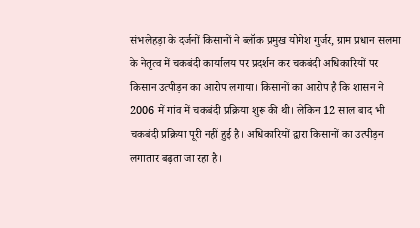संभलेहड़ा के दर्जनों किसानों ने ब्लॉक प्रमुख योगेश गुर्जर, ग्राम प्रधान सलमा के नेतृत्व में चकबंदी कार्यालय पर प्रदर्शन कर चकबंदी अधिकारियों पर किसान उत्पीड़न का आरोप लगाया। किसानों का आरोप है कि शासन ने 2006 में गांव में चकबंदी प्रक्रिया शुरू की थी। लेकिन 12 साल बाद भी चकबंदी प्रक्रिया पूरी नहीं हुई है। अधिकारियों द्वारा किसानों का उत्पीड़न लगातार बढ़ता जा रहा है।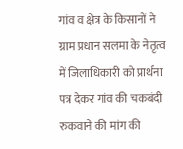गांव व क्षेत्र के किसानों ने ग्राम प्रधान सलमा के नेतृत्व में जिलाधिकारी को प्रार्थना पत्र देकर गांव की चकबंदी रुकवाने की मांग की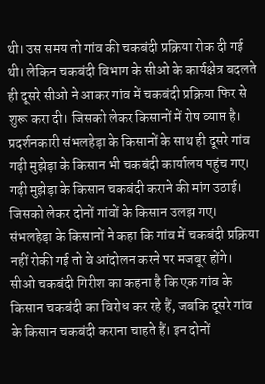थी। उस समय तो गांव की चकबंदी प्रक्रिया रोक दी गई थी। लेकिन चकबंदी विभाग के सीओ के कार्यक्षेत्र बदलते ही दूसरे सीओ ने आकर गांव में चकबंदी प्रक्रिया फिर से शुरू करा दी। जिसको लेकर किसानों में रोष व्याप्त है। प्रदर्शनकारी संभलहेड़ा के किसानों के साथ ही दूसरे गांव गढ़ी मुझेड़ा के किसान भी चकबंदी कार्यालय पहुंच गए। गढ़ी मुझेड़ा के किसान चकबंदी कराने की मांग उठाई। जिसको लेकर दोनों गांवों के किसान उलझ गए। संभलहेड़ा के किसानों ने कहा कि गांव में चकबंदी प्रक्रिया नहीं रोकी गई तो वे आंदोलन करने पर मजबूर होंगे। सीओ चकबंदी गिरीश का कहना है कि एक गांव के किसान चकबंदी का विरोध कर रहे हैं, जबकि दूसरे गांव के किसान चकबंदी कराना चाहते हैं। इन दोनों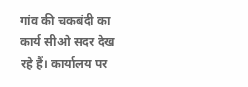गांव की चकबंदी का कार्य सीओ सदर देख रहे हैं। कार्यालय पर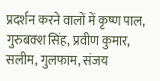प्रदर्शन करने वालों में कृष्ण पाल, गुरुबक्श सिंह, प्रवीण कुमार, सलीम, गुलफाम, संजय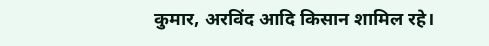कुमार, अरविंद आदि किसान शामिल रहे।